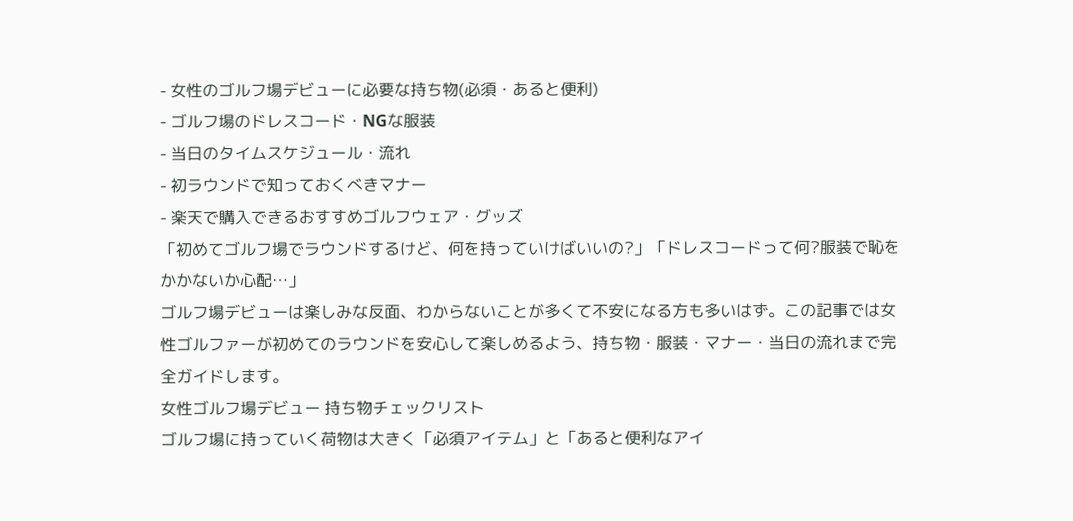- 女性のゴルフ場デビューに必要な持ち物(必須・あると便利)
- ゴルフ場のドレスコード・NGな服装
- 当日のタイムスケジュール・流れ
- 初ラウンドで知っておくべきマナー
- 楽天で購入できるおすすめゴルフウェア・グッズ
「初めてゴルフ場でラウンドするけど、何を持っていけばいいの?」「ドレスコードって何?服装で恥をかかないか心配…」
ゴルフ場デビューは楽しみな反面、わからないことが多くて不安になる方も多いはず。この記事では女性ゴルファーが初めてのラウンドを安心して楽しめるよう、持ち物・服装・マナー・当日の流れまで完全ガイドします。
女性ゴルフ場デビュー 持ち物チェックリスト
ゴルフ場に持っていく荷物は大きく「必須アイテム」と「あると便利なアイ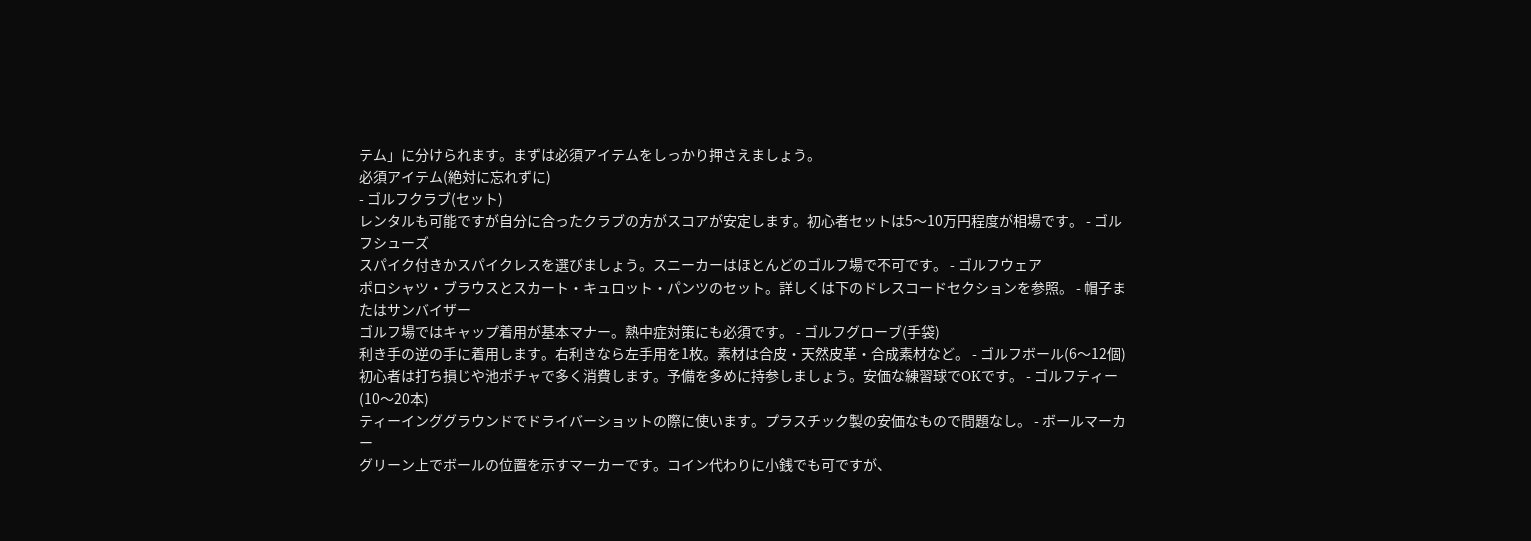テム」に分けられます。まずは必須アイテムをしっかり押さえましょう。
必須アイテム(絶対に忘れずに)
- ゴルフクラブ(セット)
レンタルも可能ですが自分に合ったクラブの方がスコアが安定します。初心者セットは5〜10万円程度が相場です。 - ゴルフシューズ
スパイク付きかスパイクレスを選びましょう。スニーカーはほとんどのゴルフ場で不可です。 - ゴルフウェア
ポロシャツ・ブラウスとスカート・キュロット・パンツのセット。詳しくは下のドレスコードセクションを参照。 - 帽子またはサンバイザー
ゴルフ場ではキャップ着用が基本マナー。熱中症対策にも必須です。 - ゴルフグローブ(手袋)
利き手の逆の手に着用します。右利きなら左手用を1枚。素材は合皮・天然皮革・合成素材など。 - ゴルフボール(6〜12個)
初心者は打ち損じや池ポチャで多く消費します。予備を多めに持参しましょう。安価な練習球でOKです。 - ゴルフティー(10〜20本)
ティーインググラウンドでドライバーショットの際に使います。プラスチック製の安価なもので問題なし。 - ボールマーカー
グリーン上でボールの位置を示すマーカーです。コイン代わりに小銭でも可ですが、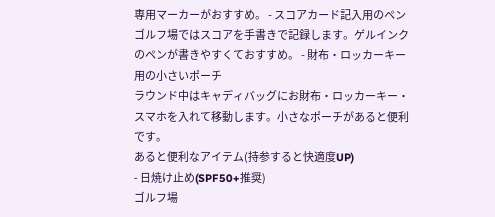専用マーカーがおすすめ。 - スコアカード記入用のペン
ゴルフ場ではスコアを手書きで記録します。ゲルインクのペンが書きやすくておすすめ。 - 財布・ロッカーキー用の小さいポーチ
ラウンド中はキャディバッグにお財布・ロッカーキー・スマホを入れて移動します。小さなポーチがあると便利です。
あると便利なアイテム(持参すると快適度UP)
- 日焼け止め(SPF50+推奨)
ゴルフ場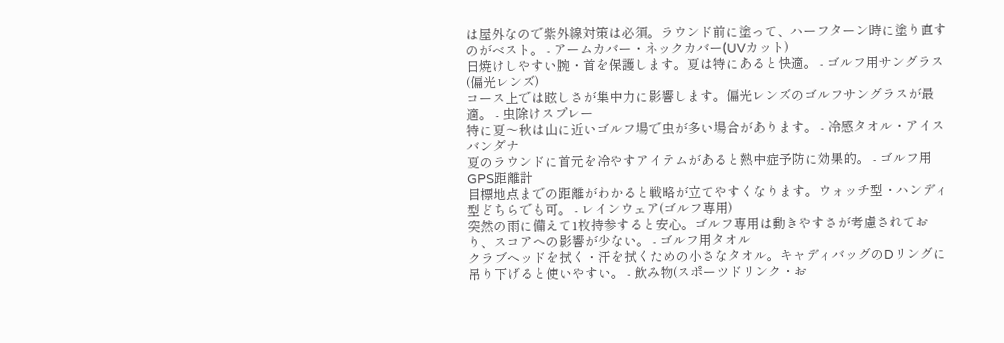は屋外なので紫外線対策は必須。ラウンド前に塗って、ハーフターン時に塗り直すのがベスト。 - アームカバー・ネックカバー(UVカット)
日焼けしやすい腕・首を保護します。夏は特にあると快適。 - ゴルフ用サングラス(偏光レンズ)
コース上では眩しさが集中力に影響します。偏光レンズのゴルフサングラスが最適。 - 虫除けスプレー
特に夏〜秋は山に近いゴルフ場で虫が多い場合があります。 - 冷感タオル・アイスバンダナ
夏のラウンドに首元を冷やすアイテムがあると熱中症予防に効果的。 - ゴルフ用GPS距離計
目標地点までの距離がわかると戦略が立てやすくなります。ウォッチ型・ハンディ型どちらでも可。 - レインウェア(ゴルフ専用)
突然の雨に備えて1枚持参すると安心。ゴルフ専用は動きやすさが考慮されており、スコアへの影響が少ない。 - ゴルフ用タオル
クラブヘッドを拭く・汗を拭くための小さなタオル。キャディバッグのDリングに吊り下げると使いやすい。 - 飲み物(スポーツドリンク・お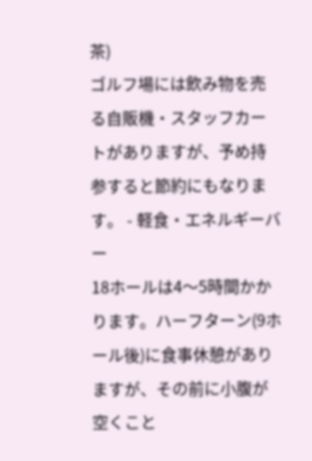茶)
ゴルフ場には飲み物を売る自販機・スタッフカートがありますが、予め持参すると節約にもなります。 - 軽食・エネルギーバー
18ホールは4〜5時間かかります。ハーフターン(9ホール後)に食事休憩がありますが、その前に小腹が空くこと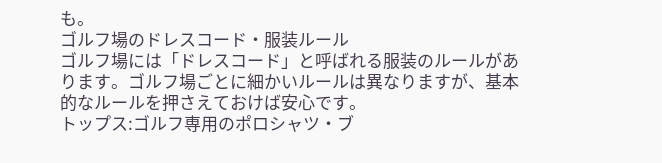も。
ゴルフ場のドレスコード・服装ルール
ゴルフ場には「ドレスコード」と呼ばれる服装のルールがあります。ゴルフ場ごとに細かいルールは異なりますが、基本的なルールを押さえておけば安心です。
トップス:ゴルフ専用のポロシャツ・ブ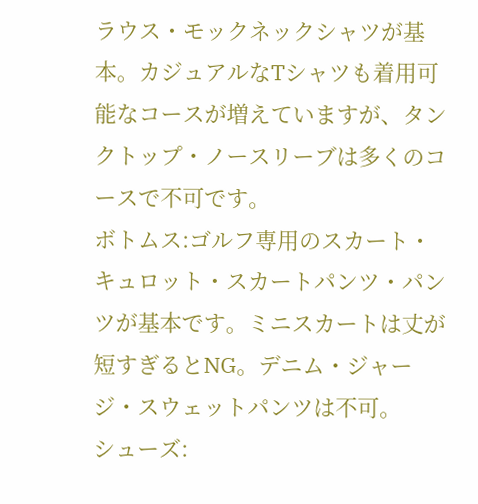ラウス・モックネックシャツが基本。カジュアルなTシャツも着用可能なコースが増えていますが、タンクトップ・ノースリーブは多くのコースで不可です。
ボトムス:ゴルフ専用のスカート・キュロット・スカートパンツ・パンツが基本です。ミニスカートは丈が短すぎるとNG。デニム・ジャージ・スウェットパンツは不可。
シューズ: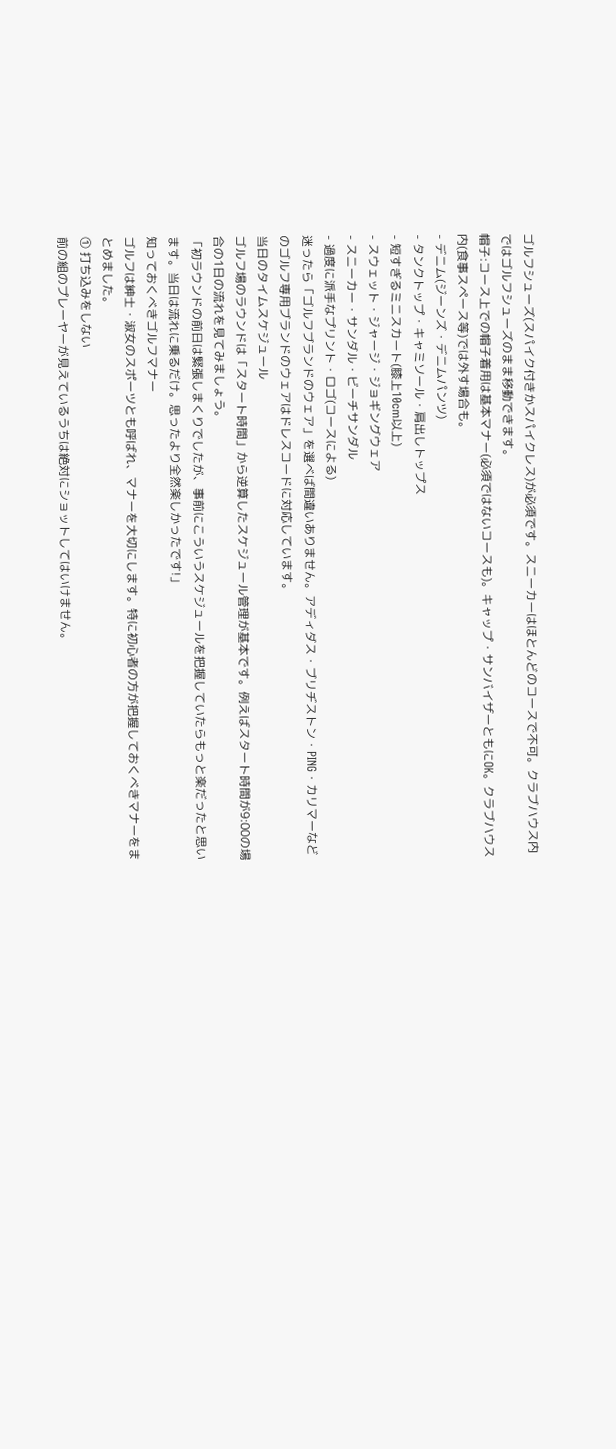ゴルフシューズ(スパイク付きかスパイクレス)が必須です。スニーカーはほとんどのコースで不可。クラブハウス内ではゴルフシューズのまま移動できます。
帽子:コース上での帽子着用は基本マナー(必須ではないコースも)。キャップ・サンバイザーともにOK。クラブハウス内(食事スペース等)では外す場合も。
- デニム(ジーンズ・デニムパンツ)
- タンクトップ・キャミソール・肩出しトップス
- 短すぎるミニスカート(膝上10cm以上)
- スウェット・ジャージ・ジョギングウェア
- スニーカー・サンダル・ビーチサンダル
- 過度に派手なプリント・ロゴ(コースによる)
迷ったら「ゴルフブランドのウェア」を選べば間違いありません。アディダス・ブリヂストン・PING・カリマーなどのゴルフ専用ブランドのウェアはドレスコードに対応しています。
当日のタイムスケジュール
ゴルフ場のラウンドは「スタート時間」から逆算したスケジュール管理が基本です。例えばスタート時間が9:00の場合の1日の流れを見てみましょう。
「初ラウンドの前日は緊張しまくりでしたが、事前にこういうスケジュールを把握していたらもっと楽だったと思います。当日は流れに乗るだけ。思ったより全然楽しかったです!」
知っておくべきゴルフマナー
ゴルフは紳士・淑女のスポーツとも呼ばれ、マナーを大切にします。特に初心者の方が把握しておくべきマナーをまとめました。
① 打ち込みをしない
前の組のプレーヤーが見えているうちは絶対にショットしてはいけません。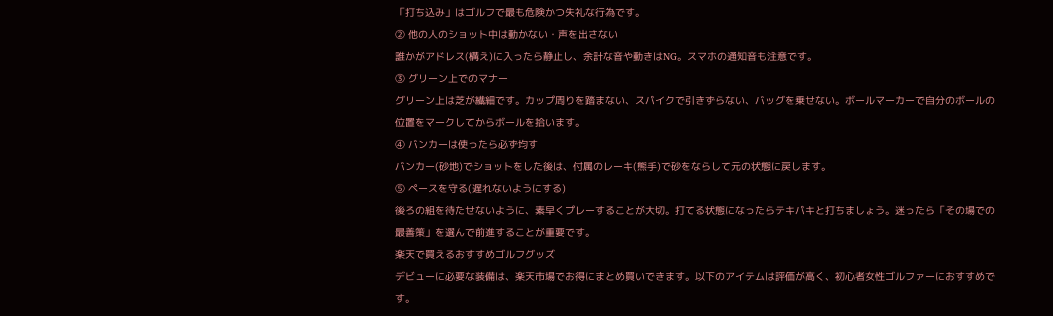「打ち込み」はゴルフで最も危険かつ失礼な行為です。
② 他の人のショット中は動かない・声を出さない
誰かがアドレス(構え)に入ったら静止し、余計な音や動きはNG。スマホの通知音も注意です。
③ グリーン上でのマナー
グリーン上は芝が繊細です。カップ周りを踏まない、スパイクで引きずらない、バッグを乗せない。ボールマーカーで自分のボールの位置をマークしてからボールを拾います。
④ バンカーは使ったら必ず均す
バンカー(砂地)でショットをした後は、付属のレーキ(熊手)で砂をならして元の状態に戻します。
⑤ ペースを守る(遅れないようにする)
後ろの組を待たせないように、素早くプレーすることが大切。打てる状態になったらテキパキと打ちましょう。迷ったら「その場での最善策」を選んで前進することが重要です。
楽天で買えるおすすめゴルフグッズ
デビューに必要な装備は、楽天市場でお得にまとめ買いできます。以下のアイテムは評価が高く、初心者女性ゴルファーにおすすめです。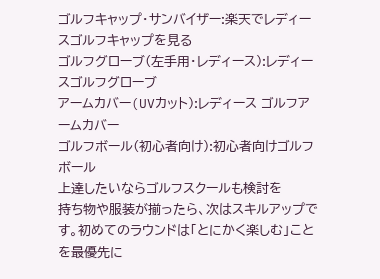ゴルフキャップ・サンバイザー:楽天でレディースゴルフキャップを見る
ゴルフグローブ(左手用・レディース):レディースゴルフグローブ
アームカバー(UVカット):レディース ゴルフアームカバー
ゴルフボール(初心者向け):初心者向けゴルフボール
上達したいならゴルフスクールも検討を
持ち物や服装が揃ったら、次はスキルアップです。初めてのラウンドは「とにかく楽しむ」ことを最優先に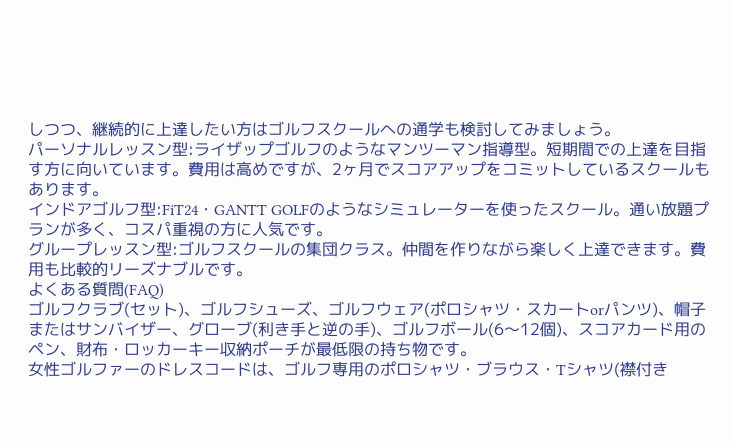しつつ、継続的に上達したい方はゴルフスクールへの通学も検討してみましょう。
パーソナルレッスン型:ライザップゴルフのようなマンツーマン指導型。短期間での上達を目指す方に向いています。費用は高めですが、2ヶ月でスコアアップをコミットしているスクールもあります。
インドアゴルフ型:FiT24・GANTT GOLFのようなシミュレーターを使ったスクール。通い放題プランが多く、コスパ重視の方に人気です。
グループレッスン型:ゴルフスクールの集団クラス。仲間を作りながら楽しく上達できます。費用も比較的リーズナブルです。
よくある質問(FAQ)
ゴルフクラブ(セット)、ゴルフシューズ、ゴルフウェア(ポロシャツ・スカートorパンツ)、帽子またはサンバイザー、グローブ(利き手と逆の手)、ゴルフボール(6〜12個)、スコアカード用のペン、財布・ロッカーキー収納ポーチが最低限の持ち物です。
女性ゴルファーのドレスコードは、ゴルフ専用のポロシャツ・ブラウス・Tシャツ(襟付き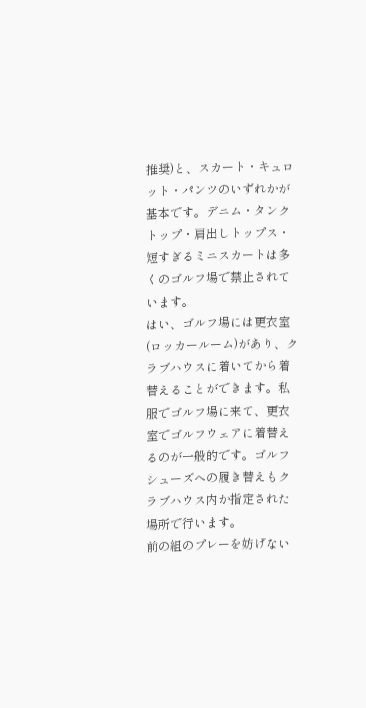推奨)と、スカート・キュロット・パンツのいずれかが基本です。デニム・タンクトップ・肩出しトップス・短すぎるミニスカートは多くのゴルフ場で禁止されています。
はい、ゴルフ場には更衣室(ロッカールーム)があり、クラブハウスに着いてから着替えることができます。私服でゴルフ場に来て、更衣室でゴルフウェアに着替えるのが一般的です。ゴルフシューズへの履き替えもクラブハウス内か指定された場所で行います。
前の組のプレーを妨げない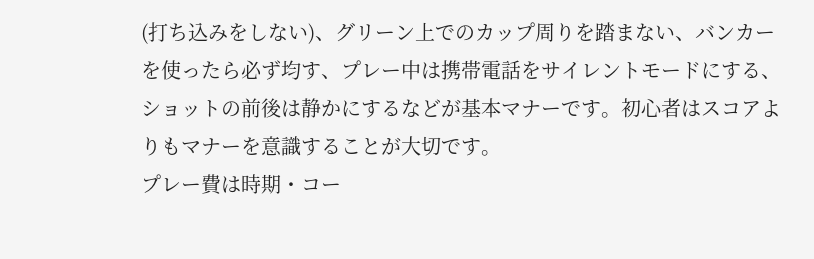(打ち込みをしない)、グリーン上でのカップ周りを踏まない、バンカーを使ったら必ず均す、プレー中は携帯電話をサイレントモードにする、ショットの前後は静かにするなどが基本マナーです。初心者はスコアよりもマナーを意識することが大切です。
プレー費は時期・コー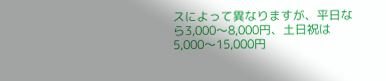スによって異なりますが、平日なら3,000〜8,000円、土日祝は5,000〜15,000円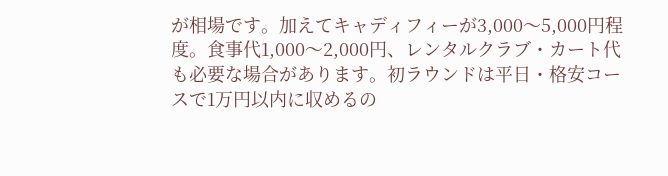が相場です。加えてキャディフィーが3,000〜5,000円程度。食事代1,000〜2,000円、レンタルクラブ・カート代も必要な場合があります。初ラウンドは平日・格安コースで1万円以内に収めるの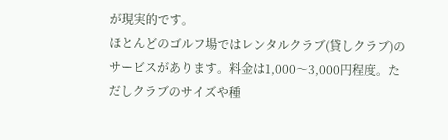が現実的です。
ほとんどのゴルフ場ではレンタルクラブ(貸しクラブ)のサービスがあります。料金は1,000〜3,000円程度。ただしクラブのサイズや種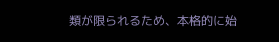類が限られるため、本格的に始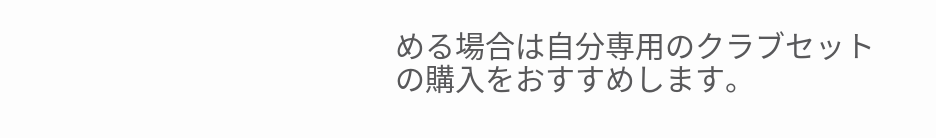める場合は自分専用のクラブセットの購入をおすすめします。